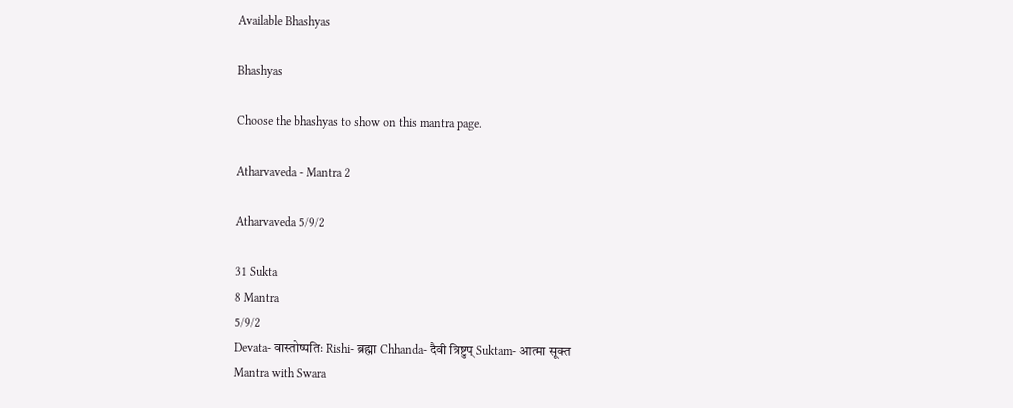Available Bhashyas

Bhashyas

Choose the bhashyas to show on this mantra page.

Atharvaveda - Mantra 2

Atharvaveda 5/9/2

31 Sukta
8 Mantra
5/9/2
Devata- वास्तोष्पतिः Rishi- ब्रह्मा Chhanda- दैवी त्रिष्टुप् Suktam- आत्मा सूक्त
Mantra with Swara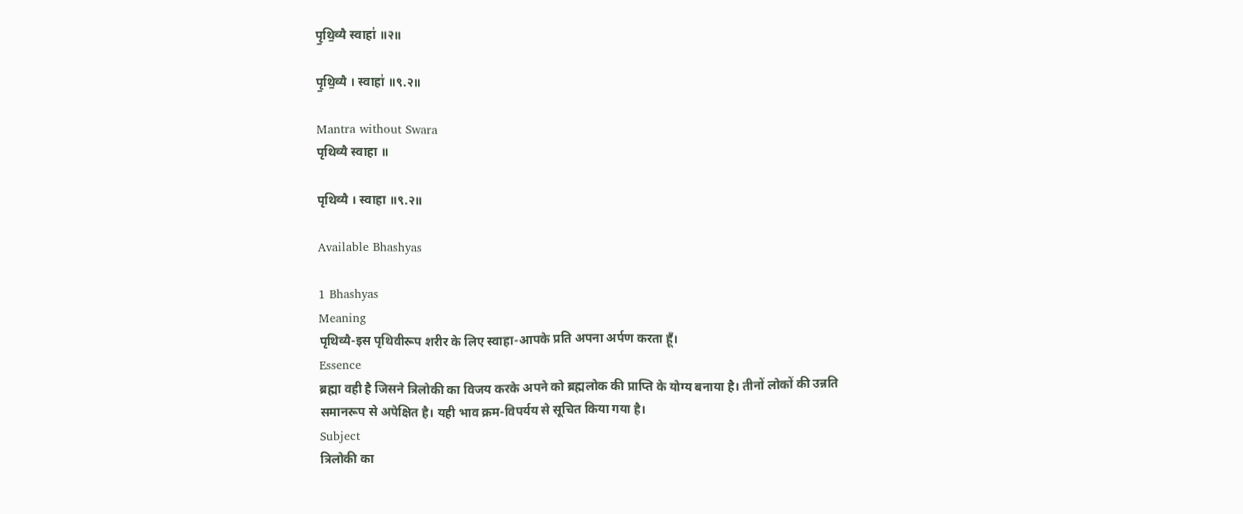पृ॒थि॒व्यै स्वाहा॑ ॥२॥

पृ॒थि॒व्यै । स्वाहा॑ ॥९.२॥

Mantra without Swara
पृथिव्यै स्वाहा ॥

पृथिव्यै । स्वाहा ॥९.२॥

Available Bhashyas

1 Bhashyas
Meaning
पृथिव्यै-इस पृथिवीरूप शरीर के लिए स्वाहा-आपके प्रति अपना अर्पण करता हूँ।
Essence
ब्रह्मा वही है जिसने त्रिलोकी का विजय करके अपने को ब्रह्मलोक की प्राप्ति के योग्य बनाया है। तीनों लोकों की उन्नति समानरूप से अपेक्षित है। यही भाव क्रम-विपर्यय से सूचित किया गया है।
Subject
त्रिलोकी का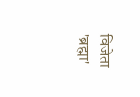विजेता 'ब्रह्मा'